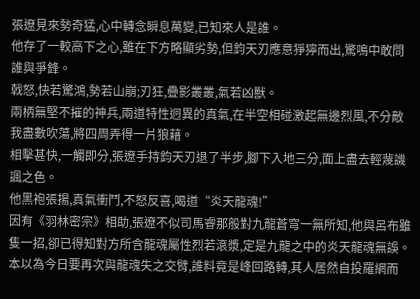張遼見來勢奇猛,心中轉念瞬息萬變,已知來人是誰。
他存了一較高下之心,雖在下方略顯劣勢,但鈞天刃應意猙獰而出,驚鳴中敢問誰與爭鋒。
戟怒,快若驚鴻,勢若山崩;刃狂,疊影叢叢,氣若凶獸。
兩柄無堅不摧的神兵,兩道特性迥異的真氣,在半空相碰激起無邊烈風,不分敵我盡數吹蕩,將四周弄得一片狼藉。
相擊甚快,一觸即分,張遼手持鈞天刃退了半步,腳下入地三分,面上盡去輕蔑譏諷之色。
他黑袍張揚,真氣衝鬥,不怒反喜,喝道“炎天龍魂!”
因有《羽林密宗》相助,張遼不似司馬睿那般對九龍蒼穹一無所知,他與呂布雖隻一招,卻已得知對方所含龍魂屬性烈若滾漿,定是九龍之中的炎天龍魂無誤。
本以為今日要再次與龍魂失之交臂,誰料竟是峰回路轉,其人居然自投羅網而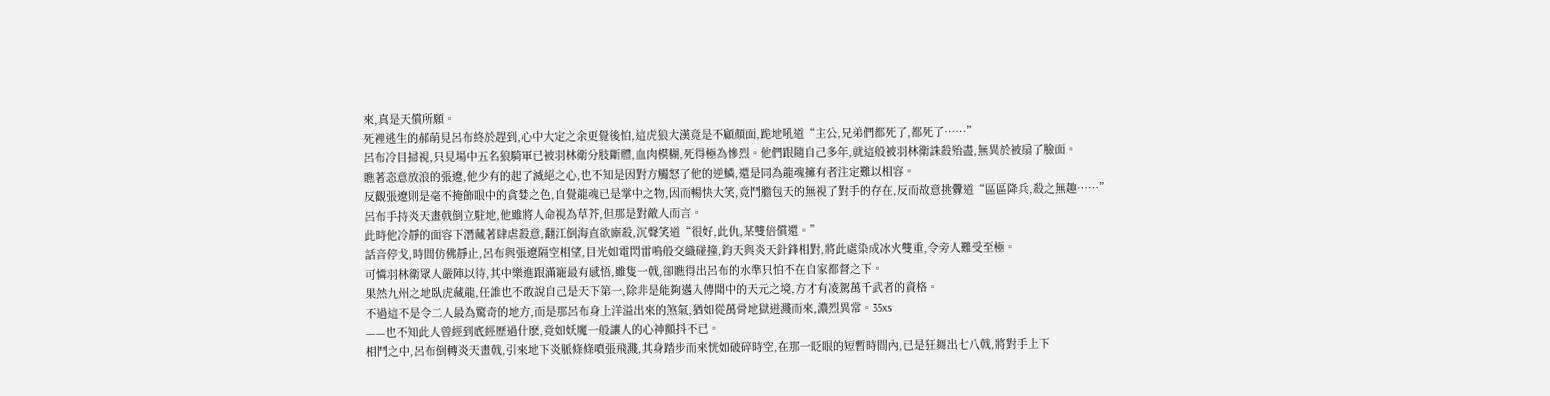來,真是天償所願。
死裡逃生的郝萌見呂布終於趕到,心中大定之余更覺後怕,這虎狼大漢竟是不顧顏面,跪地吼道“主公,兄弟們都死了,都死了……”
呂布冷目掃視,只見場中五名狼騎軍已被羽林衛分肢斷體,血肉模糊,死得極為慘烈。他們跟隨自己多年,就這般被羽林衛誅殺殆盡,無異於被扇了臉面。
瞧著恣意放浪的張遼,他少有的起了滅絕之心,也不知是因對方觸怒了他的逆鱗,還是同為龍魂擁有者注定難以相容。
反觀張遼則是毫不掩飾眼中的貪婪之色,自覺龍魂已是掌中之物,因而暢快大笑,竟鬥膽包天的無視了對手的存在,反而故意挑釁道“區區降兵,殺之無趣……”
呂布手持炎天畫戟倒立駐地,他雖將人命視為草芥,但那是對敵人而言。
此時他冷靜的面容下潛藏著肆虐殺意,翻江倒海直欲廝殺,沉聲笑道“很好,此仇,某雙倍償還。”
話音停戈,時間仿佛靜止,呂布與張遼隔空相望,目光如電閃雷鳴般交織碰撞,鈞天與炎天針鋒相對,將此處染成冰火雙重,令旁人難受至極。
可憐羽林衛眾人嚴陣以待,其中樂進跟滿寵最有感悟,雖隻一戟,卻瞧得出呂布的水準只怕不在自家都督之下。
果然九州之地臥虎藏龍,任誰也不敢說自己是天下第一,除非是能夠邁入傳聞中的天元之境,方才有凌駕萬千武者的資格。
不過這不是令二人最為驚奇的地方,而是那呂布身上洋溢出來的煞氣,猶如從萬骨地獄迸濺而來,濃烈異常。35xs
——也不知此人曾經到底經歷過什麽,竟如妖魔一般讓人的心神顫抖不已。
相鬥之中,呂布倒轉炎天畫戟,引來地下炎脈條條噴張飛濺,其身踏步而來恍如破碎時空,在那一眨眼的短暫時間內,已是狂舞出七八戟,將對手上下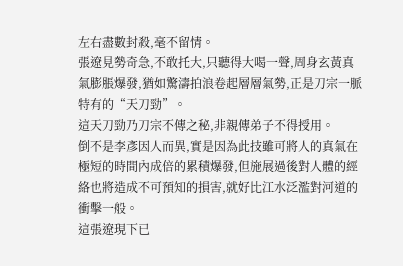左右盡數封殺,毫不留情。
張遼見勢奇急,不敢托大,只聽得大喝一聲,周身玄黃真氣膨脹爆發,猶如驚濤拍浪卷起層層氣勢,正是刀宗一脈特有的“天刀勁”。
這天刀勁乃刀宗不傳之秘,非親傳弟子不得授用。
倒不是李彥因人而異,實是因為此技雖可將人的真氣在極短的時間內成倍的累積爆發,但施展過後對人體的經絡也將造成不可預知的損害,就好比江水泛濫對河道的衝擊一般。
這張遼現下已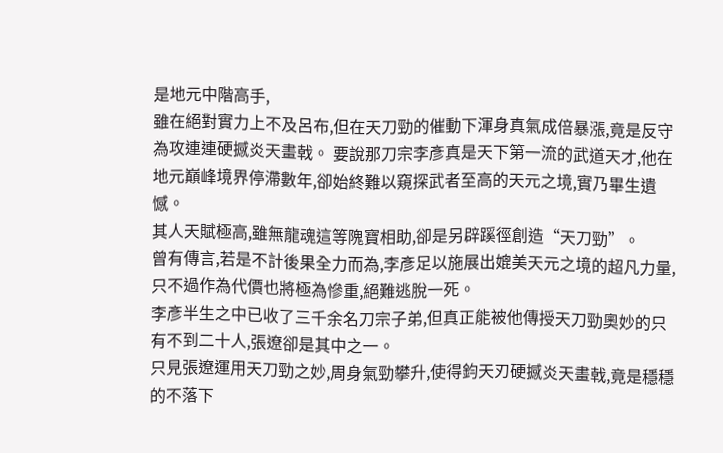是地元中階高手,
雖在絕對實力上不及呂布,但在天刀勁的催動下渾身真氣成倍暴漲,竟是反守為攻連連硬撼炎天畫戟。 要說那刀宗李彥真是天下第一流的武道天才,他在地元巔峰境界停滯數年,卻始終難以窺探武者至高的天元之境,實乃畢生遺憾。
其人天賦極高,雖無龍魂這等隗寶相助,卻是另辟蹊徑創造“天刀勁”。
曾有傳言,若是不計後果全力而為,李彥足以施展出媲美天元之境的超凡力量,只不過作為代價也將極為慘重,絕難逃脫一死。
李彥半生之中已收了三千余名刀宗子弟,但真正能被他傳授天刀勁奧妙的只有不到二十人,張遼卻是其中之一。
只見張遼運用天刀勁之妙,周身氣勁攀升,使得鈞天刃硬撼炎天畫戟,竟是穩穩的不落下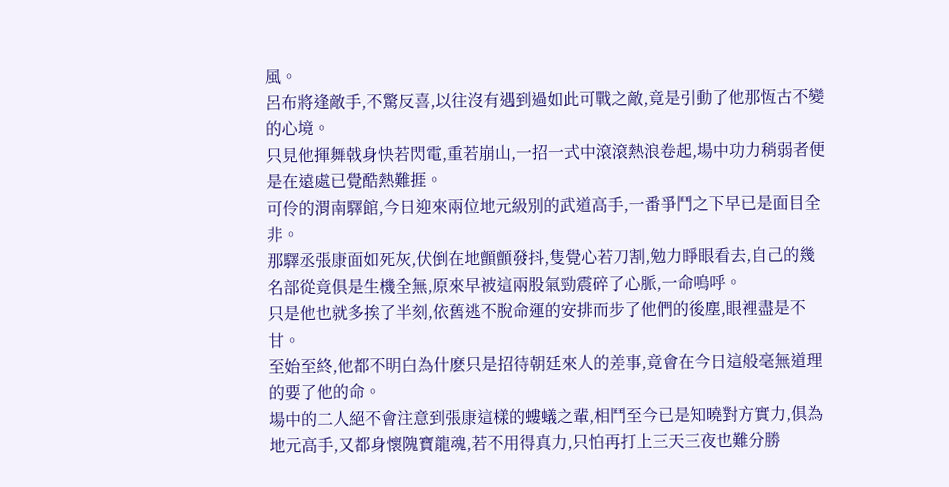風。
呂布將逢敵手,不驚反喜,以往沒有遇到過如此可戰之敵,竟是引動了他那恆古不變的心境。
只見他揮舞戟身快若閃電,重若崩山,一招一式中滾滾熱浪卷起,場中功力稍弱者便是在遠處已覺酷熱難捱。
可伶的渭南驛館,今日迎來兩位地元級別的武道高手,一番爭鬥之下早已是面目全非。
那驛丞張康面如死灰,伏倒在地顫顫發抖,隻覺心若刀割,勉力睜眼看去,自己的幾名部從竟俱是生機全無,原來早被這兩股氣勁震碎了心脈,一命嗚呼。
只是他也就多挨了半刻,依舊逃不脫命運的安排而步了他們的後塵,眼裡盡是不甘。
至始至終,他都不明白為什麽只是招待朝廷來人的差事,竟會在今日這般毫無道理的要了他的命。
場中的二人絕不會注意到張康這樣的螻蟻之輩,相鬥至今已是知曉對方實力,俱為地元高手,又都身懷隗寶龍魂,若不用得真力,只怕再打上三天三夜也難分勝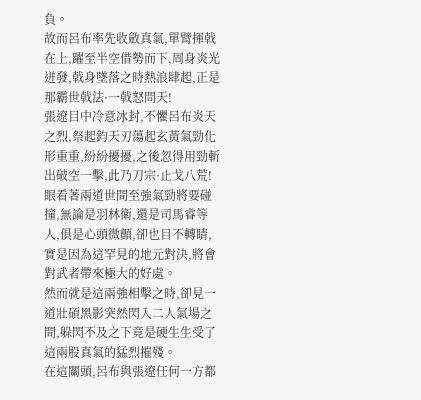負。
故而呂布率先收斂真氣,單臂揮戟在上,躍至半空借勢而下,周身炎光迸發,戟身墜落之時熱浪肆起,正是那霸世戟法·一戟怒問天!
張遼目中冷意冰封,不懼呂布炎天之烈,祭起鈞天刃蕩起玄黃氣勁化形重重,紛紛擾擾,之後忽得用勁斬出破空一擊,此乃刀宗·止戈八荒!
眼看著兩道世間至強氣勁將要碰撞,無論是羽林衛,還是司馬睿等人,俱是心頭微顫,卻也目不轉睛,實是因為這罕見的地元對決,將會對武者帶來極大的好處。
然而就是這兩強相擊之時,卻見一道壯碩黑影突然閃入二人氣場之間,躲閃不及之下竟是硬生生受了這兩股真氣的猛烈摧殘。
在這關頭,呂布與張遼任何一方都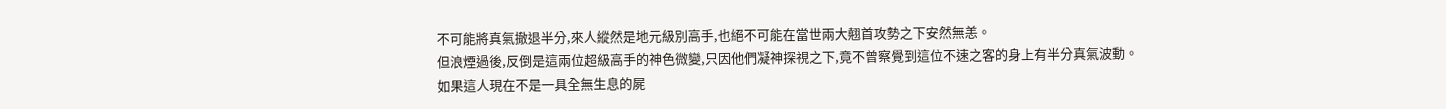不可能將真氣撤退半分,來人縱然是地元級別高手,也絕不可能在當世兩大翹首攻勢之下安然無恙。
但浪煙過後,反倒是這兩位超級高手的神色微變,只因他們凝神探視之下,竟不曾察覺到這位不速之客的身上有半分真氣波動。
如果這人現在不是一具全無生息的屍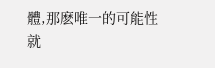體,那麽唯一的可能性就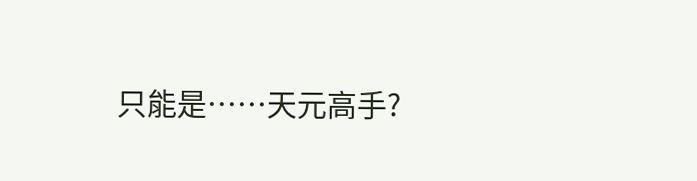只能是……天元高手?